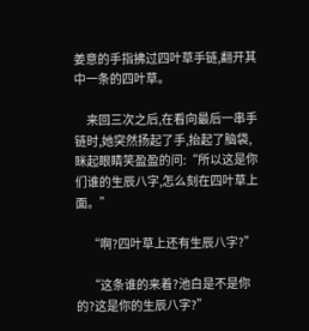姜意的手指拂过四叶草手链,翻开其中一条的四叶草。

    来回三次之后,在看向最后一串手链时,她突然扬起了手,抬起了脑袋,眯起眼睛笑盈盈的问:“所以这是你们谁的生辰八字,怎么刻在四叶草上面。”

    “啊?四叶草上还有生辰八字?”

    “这条谁的来着?池白是不是你的?这是你的生辰八字?”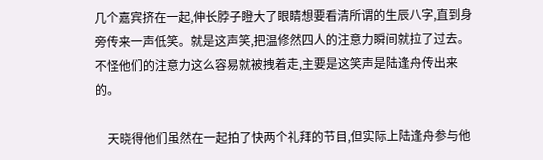几个嘉宾挤在一起,伸长脖子瞪大了眼睛想要看清所谓的生辰八字,直到身旁传来一声低笑。就是这声笑,把温修然四人的注意力瞬间就拉了过去。不怪他们的注意力这么容易就被拽着走,主要是这笑声是陆逢舟传出来的。

    天晓得他们虽然在一起拍了快两个礼拜的节目,但实际上陆逢舟参与他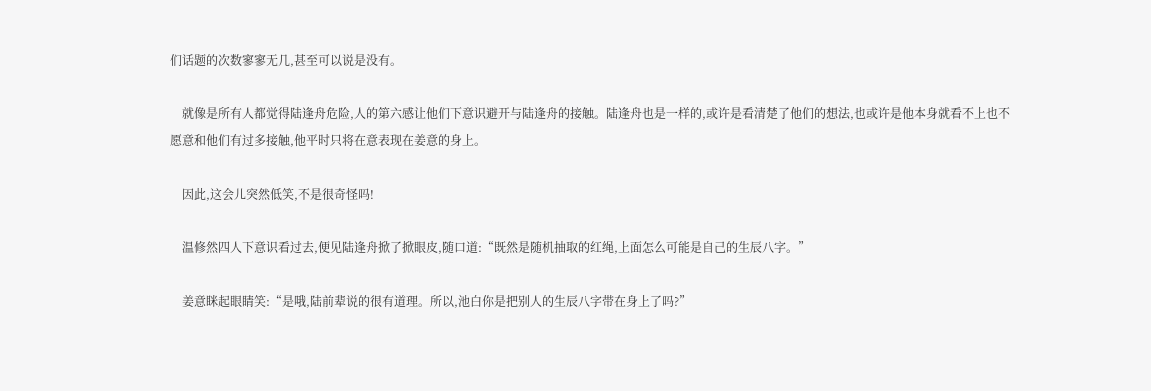们话题的次数寥寥无几,甚至可以说是没有。

    就像是所有人都觉得陆逢舟危险,人的第六感让他们下意识避开与陆逢舟的接触。陆逢舟也是一样的,或许是看清楚了他们的想法,也或许是他本身就看不上也不愿意和他们有过多接触,他平时只将在意表现在姜意的身上。

    因此,这会儿突然低笑,不是很奇怪吗!

    温修然四人下意识看过去,便见陆逢舟掀了掀眼皮,随口道:“既然是随机抽取的红绳,上面怎么可能是自己的生辰八字。”

    姜意眯起眼睛笑:“是哦,陆前辈说的很有道理。所以,池白你是把别人的生辰八字带在身上了吗?”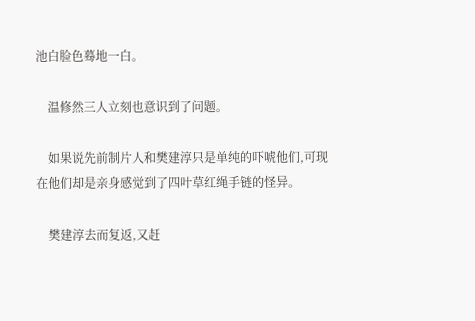池白脸色蓦地一白。

    温修然三人立刻也意识到了问题。

    如果说先前制片人和樊建淳只是单纯的吓唬他们,可现在他们却是亲身感觉到了四叶草红绳手链的怪异。

    樊建淳去而复返,又赶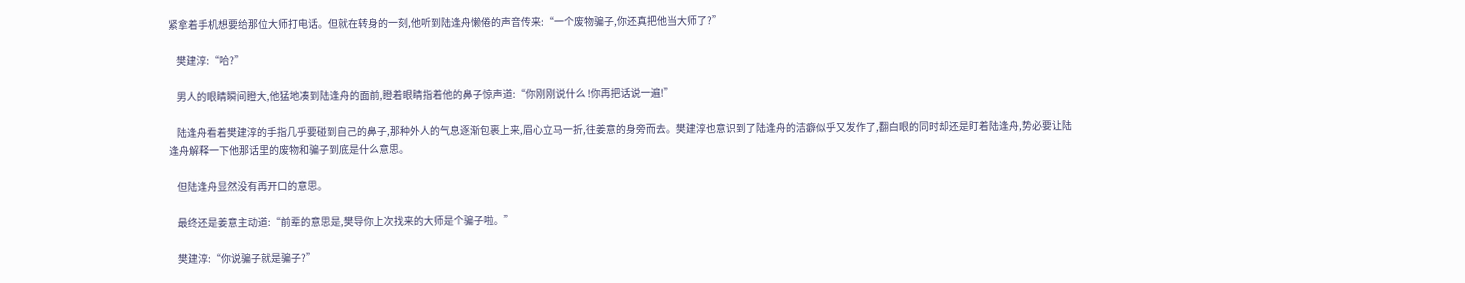紧拿着手机想要给那位大师打电话。但就在转身的一刻,他听到陆逢舟懒倦的声音传来:“一个废物骗子,你还真把他当大师了?”

    樊建淳:“哈?”

    男人的眼睛瞬间瞪大,他猛地凑到陆逢舟的面前,瞪着眼睛指着他的鼻子惊声道:“你刚刚说什么 !你再把话说一遍!”

    陆逢舟看着樊建淳的手指几乎要碰到自己的鼻子,那种外人的气息逐渐包裹上来,眉心立马一折,往姜意的身旁而去。樊建淳也意识到了陆逢舟的洁癖似乎又发作了,翻白眼的同时却还是盯着陆逢舟,势必要让陆逢舟解释一下他那话里的废物和骗子到底是什么意思。

    但陆逢舟显然没有再开口的意思。

    最终还是姜意主动道:“前辈的意思是,樊导你上次找来的大师是个骗子啦。”

    樊建淳:“你说骗子就是骗子?”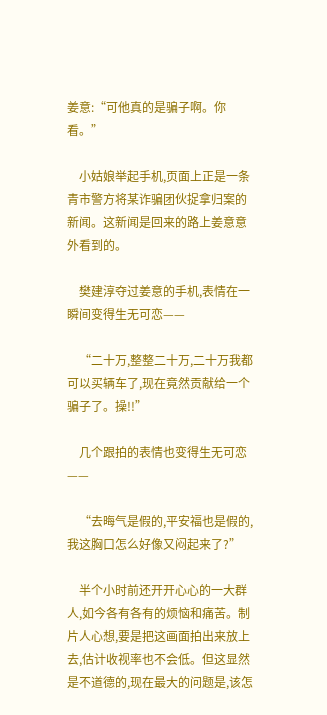姜意:“可他真的是骗子啊。你看。”

    小姑娘举起手机,页面上正是一条青市警方将某诈骗团伙捉拿归案的新闻。这新闻是回来的路上姜意意外看到的。

    樊建淳夺过姜意的手机,表情在一瞬间变得生无可恋——

    “二十万,整整二十万,二十万我都可以买辆车了,现在竟然贡献给一个骗子了。操!!”

    几个跟拍的表情也变得生无可恋——

    “去晦气是假的,平安福也是假的,我这胸口怎么好像又闷起来了?”

    半个小时前还开开心心的一大群人,如今各有各有的烦恼和痛苦。制片人心想,要是把这画面拍出来放上去,估计收视率也不会低。但这显然是不道德的,现在最大的问题是,该怎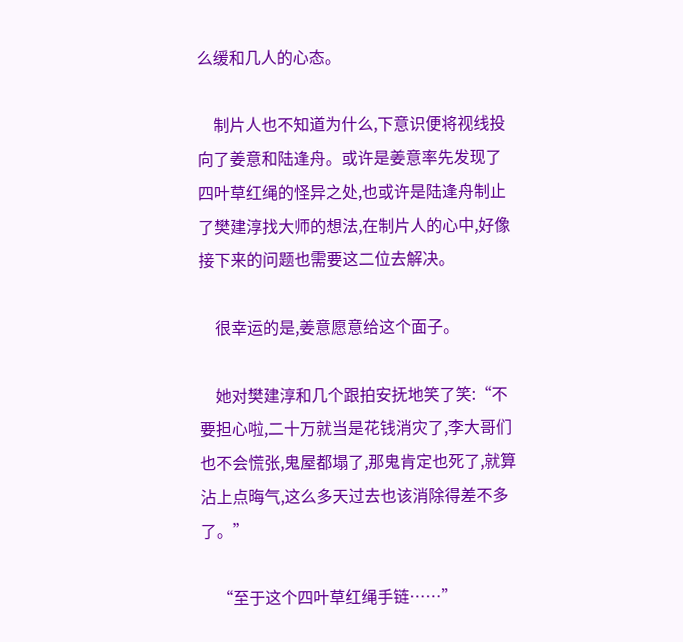么缓和几人的心态。

    制片人也不知道为什么,下意识便将视线投向了姜意和陆逢舟。或许是姜意率先发现了四叶草红绳的怪异之处,也或许是陆逢舟制止了樊建淳找大师的想法,在制片人的心中,好像接下来的问题也需要这二位去解决。

    很幸运的是,姜意愿意给这个面子。

    她对樊建淳和几个跟拍安抚地笑了笑:“不要担心啦,二十万就当是花钱消灾了,李大哥们也不会慌张,鬼屋都塌了,那鬼肯定也死了,就算沾上点晦气,这么多天过去也该消除得差不多了。”

    “至于这个四叶草红绳手链……”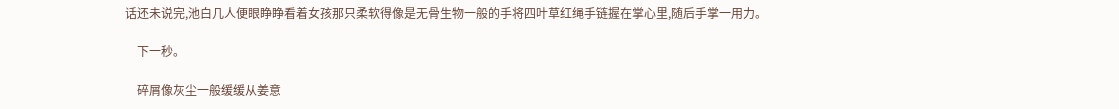话还未说完,池白几人便眼睁睁看着女孩那只柔软得像是无骨生物一般的手将四叶草红绳手链握在掌心里,随后手掌一用力。

    下一秒。

    碎屑像灰尘一般缓缓从姜意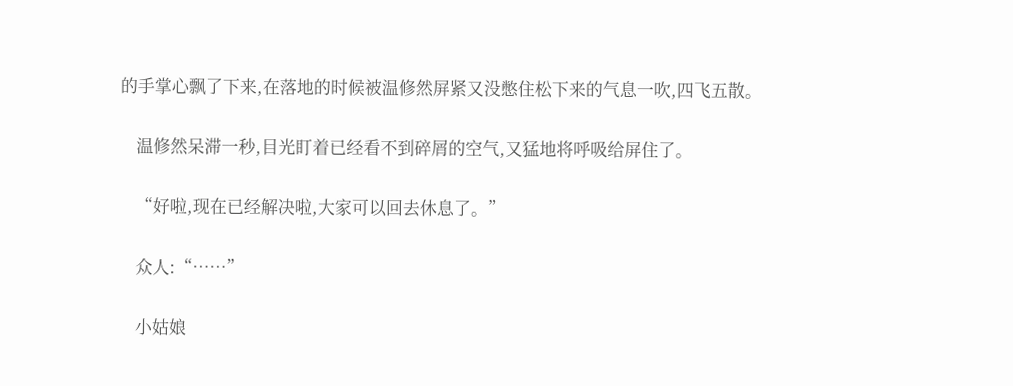的手掌心飘了下来,在落地的时候被温修然屏紧又没憋住松下来的气息一吹,四飞五散。

    温修然呆滞一秒,目光盯着已经看不到碎屑的空气,又猛地将呼吸给屏住了。

    “好啦,现在已经解决啦,大家可以回去休息了。”

    众人:“……”

    小姑娘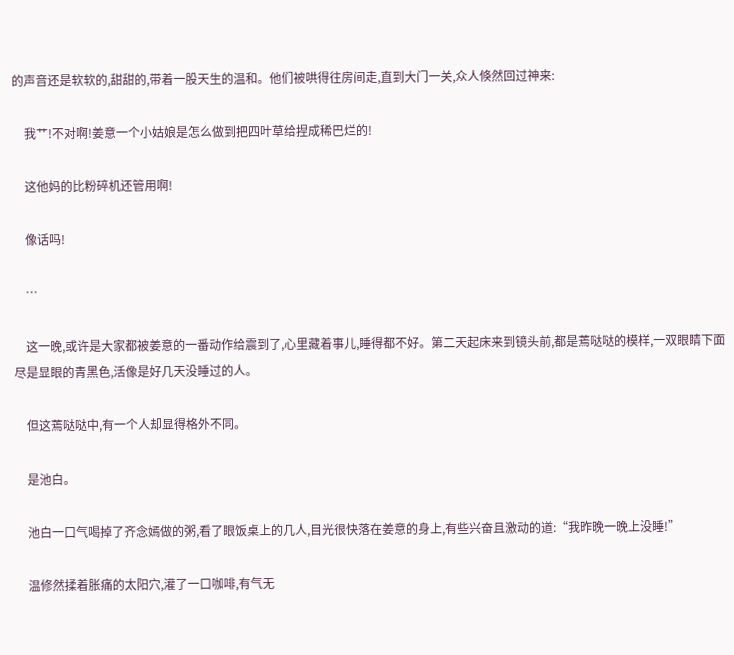的声音还是软软的,甜甜的,带着一股天生的温和。他们被哄得往房间走,直到大门一关,众人倏然回过神来:

    我艹!不对啊!姜意一个小姑娘是怎么做到把四叶草给捏成稀巴烂的!

    这他妈的比粉碎机还管用啊!

    像话吗!

    …

    这一晚,或许是大家都被姜意的一番动作给震到了,心里藏着事儿,睡得都不好。第二天起床来到镜头前,都是蔫哒哒的模样,一双眼睛下面尽是显眼的青黑色,活像是好几天没睡过的人。

    但这蔫哒哒中,有一个人却显得格外不同。

    是池白。

    池白一口气喝掉了齐念嫣做的粥,看了眼饭桌上的几人,目光很快落在姜意的身上,有些兴奋且激动的道:“我昨晚一晚上没睡!”

    温修然揉着胀痛的太阳穴,灌了一口咖啡,有气无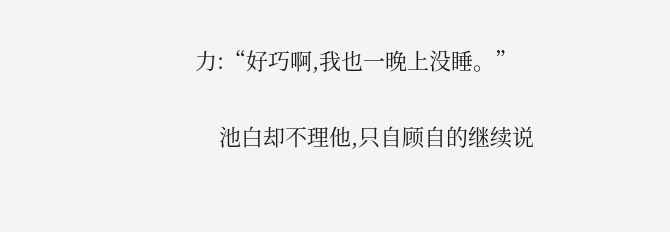力:“好巧啊,我也一晚上没睡。”

    池白却不理他,只自顾自的继续说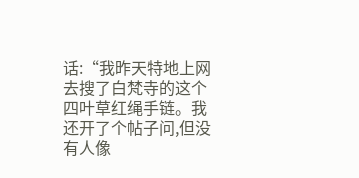话:“我昨天特地上网去搜了白梵寺的这个四叶草红绳手链。我还开了个帖子问,但没有人像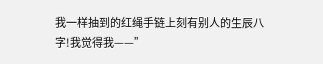我一样抽到的红绳手链上刻有别人的生辰八字!我觉得我——”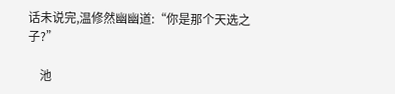话未说完,温修然幽幽道:“你是那个天选之子?”

    池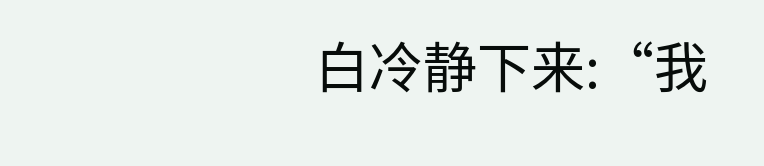白冷静下来:“我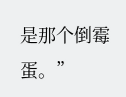是那个倒霉蛋。”